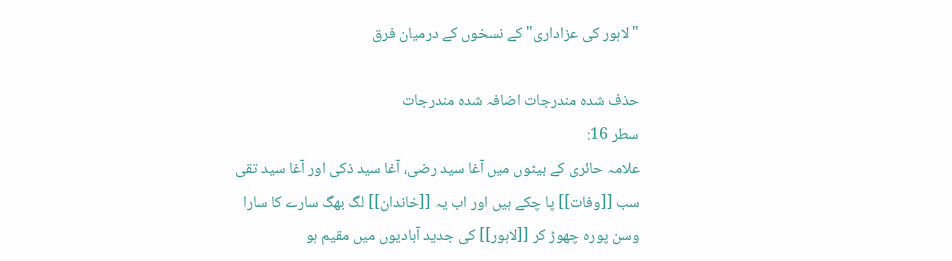"لاہور کی عزاداری" کے نسخوں کے درمیان فرق

حذف شدہ مندرجات اضافہ شدہ مندرجات
سطر 16:
علامہ حائری کے بیٹوں میں آغا سید رضی، آغا سید ذکی اور آغا سید تقی سب [[وفات]] پا چکے ہیں اور اب یہ [[خاندان]] لگ بھگ سارے کا سارا وسن پورہ چھوڑ کر [[لاہور]] کی جدید آبادیوں میں مقیم ہو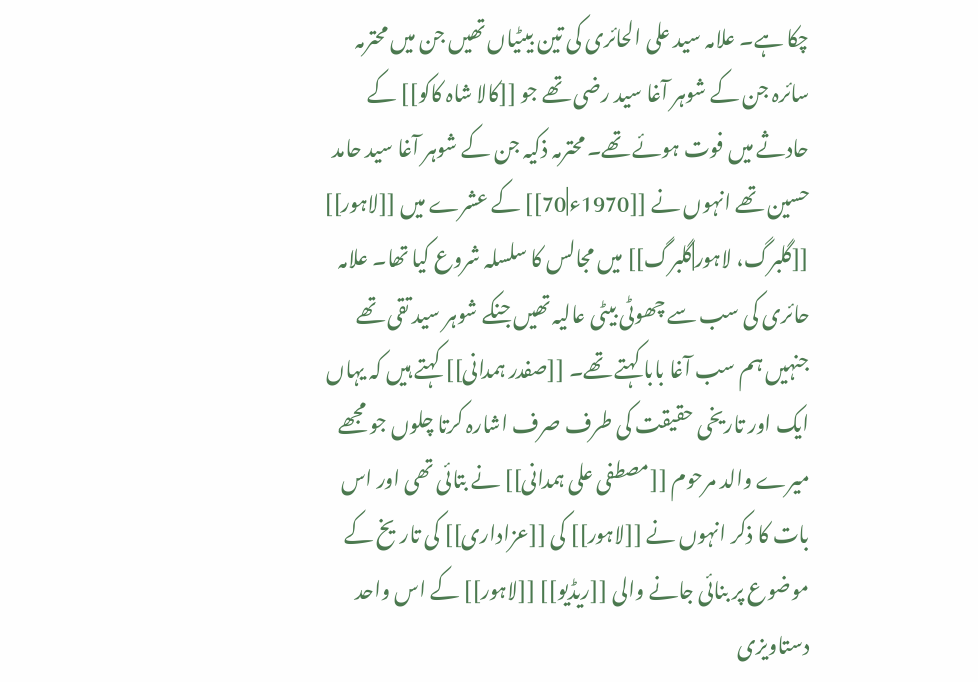چکا ہے۔ علامہ سید علی الحائری کی تین بیٹیاں تھیں جن میں محترمہ سائرہ جن کے شوہر آغا سید رضی تھے جو [[کالا شاہ کاکو]] کے حادثے میں فوت ہوئے تھے۔ محترمہ ذکیہ جن کے شوہر آغا سید حامد حسین تھے انہوں نے [[1970ء|70]] کے عشرے میں [[لاہور]] [[گلبرگ، لاہور|گلبرگ]] میں مجالس کا سلسلہ شروع کیا تھا۔ علامہ حائری کی سب سے چھوٹی بیٹی عالیہ تھیں جنکے شوہر سید تقی تھے جنہیں ہم سب آغا بابا کہتے تھے۔ [[صفدر ہمدانی]] کہتے ہیں کہ یہاں ایک اور تاریخی حقیقت کی طرف صرف اشارہ کرتا چلوں جو مجھے میرے والد مرحوم [[مصطفی علی ہمدانی]] نے بتائی تھی اور اس بات کا ذکر انہوں نے [[لاہور]] کی [[عزاداری]] کی تاریخ کے موضوع پر بنائی جانے والی [[ریڈیو]] [[لاہور]] کے اس واحد دستاویزی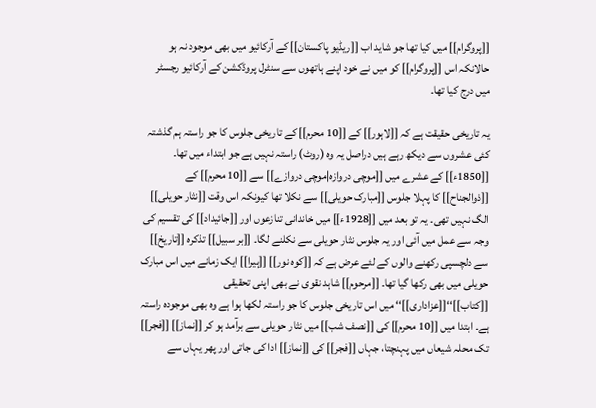[[پروگرام]] میں کیا تھا جو شاید اب [[ریڈیو پاکستان]] کے آرکائیو میں بھی موجود نہ ہو حالانکہ اس [[پروگرام]] کو میں نے خود اپنے ہاتھوں سے سنٹرل پروڈکشن کے آرکائیو رجسٹر میں درج کیا تھا۔

یہ تاریخی حقیقت ہے کہ [[لاہور]] کے [[10 محرم]] کے تاریخی جلوس کا جو راستہ ہم گذشتہ کئی عشروں سے دیکھ رہے ہیں دراصل یہ وہ (روٹ) راستہ نہیں ہے جو ابتداء میں تھا۔ [[1850ء]] کے عشرے میں [[موچی دروازہ|موچی دروازے]] سے [[10 محرم]] کے [[ذوالجناح]] کا پہلا جلوس [[مبارک حویلی]] سے نکلا تھا کیونکہ اس وقت [[نثار حویلی]] الگ نہیں تھی۔ یہ تو بعد میں [[1928ء]] میں خاندانی تنازعوں اور [[جائیداد]] کی تقسیم کی وجہ سے عمل میں آئی اور یہ جلوس نثار حویلی سے نکلنے لگا۔ [[بر سبیل]] تذکرہ [[تاریخ]] سے دلچسپی رکھنے والوں کے لئے عرض ہے کہ [[کوہ نور]] [[ہیرا]] ایک زمانے میں اس مبارک حویلی میں بھی رکھا گیا تھا۔ [[مرحوم]] شاہد نقوی نے بھی اپنی تحقیقی [[کتاب]]‘‘[[عزاداری]]‘‘ میں اس تاریخی جلوس کا جو راستہ لکھا ہوا ہے وہ بھی موجودہ راستہ ہے۔ ابتدا میں [[10 محرم]] کی [[نصف شب]] میں نثار حویلی سے برآمد ہو کر [[نماز]] [[فجر]] تک محلہ شیعاں میں پہنچتا، جہاں [[فجر]] کی [[نماز]] ادا کی جاتی اور پھر یہاں سے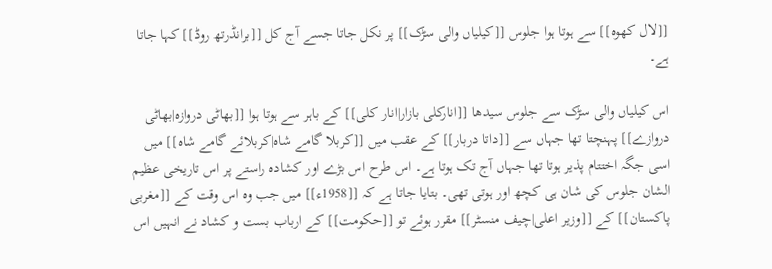[[لال کھوہ]] سے ہوتا ہوا جلوس [[کیلیاں والی سڑک]] پر نکل جاتا جسے آج کل [[برانڈرتھ روڈ]] کہا جاتا ہے۔

اس کیلیاں والی سڑک سے جلوس سیدھا [[انارکلی بازار|انار کلی]] کے باہر سے ہوتا ہوا [[بھاٹی دروازہ|بھاٹی دروازے]] پہنچتا تھا جہاں سے [[داتا دربار]] کے عقب میں [[کربلا گامے شاہ|کربلائے گامے شاہ]] میں اسی جگہ اختتام پذیر ہوتا تھا جہاں آج تک ہوتا ہے۔ اس طرح اس بڑے اور کشادہ راستے پر اس تاریخی عظیم الشان جلوس کی شان ہی کچھ اور ہوتی تھی۔ بتایا جاتا ہے کہ [[1958ء]] میں جب وہ اس وقت کے [[مغربی پاکستان]] کے [[وزیر اعلی|چیف منسٹر]] مقرر ہوئے تو [[حکومت]] کے ارباب بست و کشاد نے انہیں اس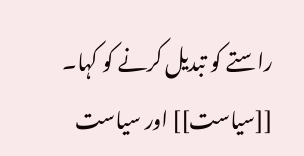راستے کو تبدیل کرنے کو کہا۔ [[سیاست]] اور سیاست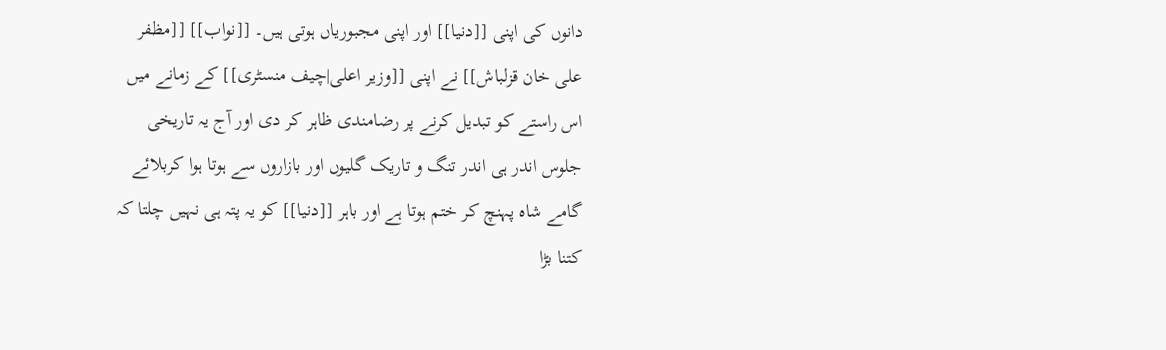دانوں کی اپنی [[دنیا]] اور اپنی مجبوریاں ہوتی ہیں۔ [[نواب]] [[مظفر علی خان قزلباش]] نے اپنی [[وزیر اعلی|چیف منسٹری]] کے زمانے میں اس راستے کو تبدیل کرنے پر رضامندی ظاہر کر دی اور آج یہ تاریخی جلوس اندر ہی اندر تنگ و تاریک گلیوں اور بازاروں سے ہوتا ہوا کربلائے گامے شاہ پہنچ کر ختم ہوتا ہے اور باہر [[دنیا]] کو یہ پتہ ہی نہیں چلتا کہ کتنا بڑا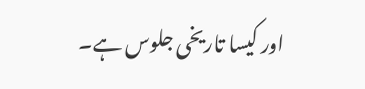اور کیسا تاریخی جلوس ہے۔